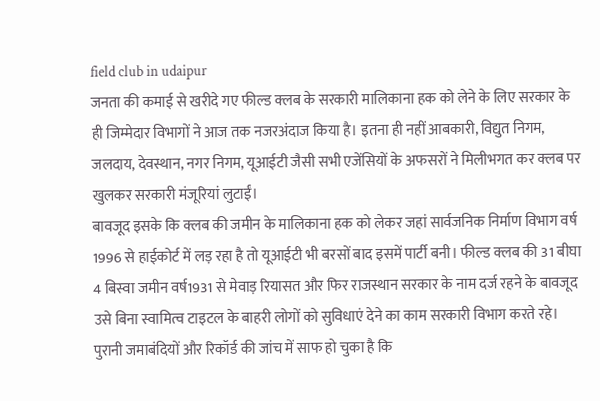field club in udaipur
जनता की कमाई से खरीदे गए फील्ड क्लब के सरकारी मालिकाना हक को लेने के लिए सरकार के ही जिम्मेदार विभागों ने आज तक नजरअंदाज किया है। इतना ही नहीं आबकारी, विद्युत निगम, जलदाय, देवस्थान, नगर निगम, यूआईटी जैसी सभी एजेंसियों के अफसरों ने मिलीभगत कर क्लब पर खुलकर सरकारी मंजूरियां लुटाईं।
बावजूद इसके कि क्लब की जमीन के मालिकाना हक को लेकर जहां सार्वजनिक निर्माण विभाग वर्ष 1996 से हाईकोर्ट में लड़ रहा है तो यूआईटी भी बरसों बाद इसमें पार्टी बनी। फील्ड क्लब की 31 बीघा 4 बिस्वा जमीन वर्ष1931 से मेवाड़ रियासत और फिर राजस्थान सरकार के नाम दर्ज रहने के बावजूद उसे बिना स्वामित्व टाइटल के बाहरी लोगों को सुविधाएं देने का काम सरकारी विभाग करते रहे। पुरानी जमाबंदियों और रिकॉर्ड की जांच में साफ हो चुका है कि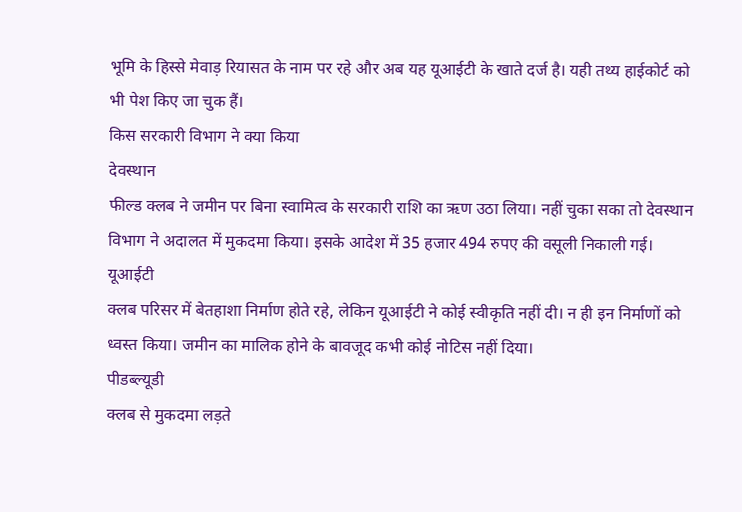भूमि के हिस्से मेवाड़ रियासत के नाम पर रहे और अब यह यूआईटी के खाते दर्ज है। यही तथ्य हाईकोर्ट को भी पेश किए जा चुक हैं।
किस सरकारी विभाग ने क्या किया
देवस्थान
फील्ड क्लब ने जमीन पर बिना स्वामित्व के सरकारी राशि का ऋण उठा लिया। नहीं चुका सका तो देवस्थान विभाग ने अदालत में मुकदमा किया। इसके आदेश में 35 हजार 494 रुपए की वसूली निकाली गई।
यूआईटी
क्लब परिसर में बेतहाशा निर्माण होते रहे, लेकिन यूआईटी ने कोई स्वीकृति नहीं दी। न ही इन निर्माणों को ध्वस्त किया। जमीन का मालिक होने के बावजूद कभी कोई नोटिस नहीं दिया।
पीडब्ल्यूडी
क्लब से मुकदमा लड़ते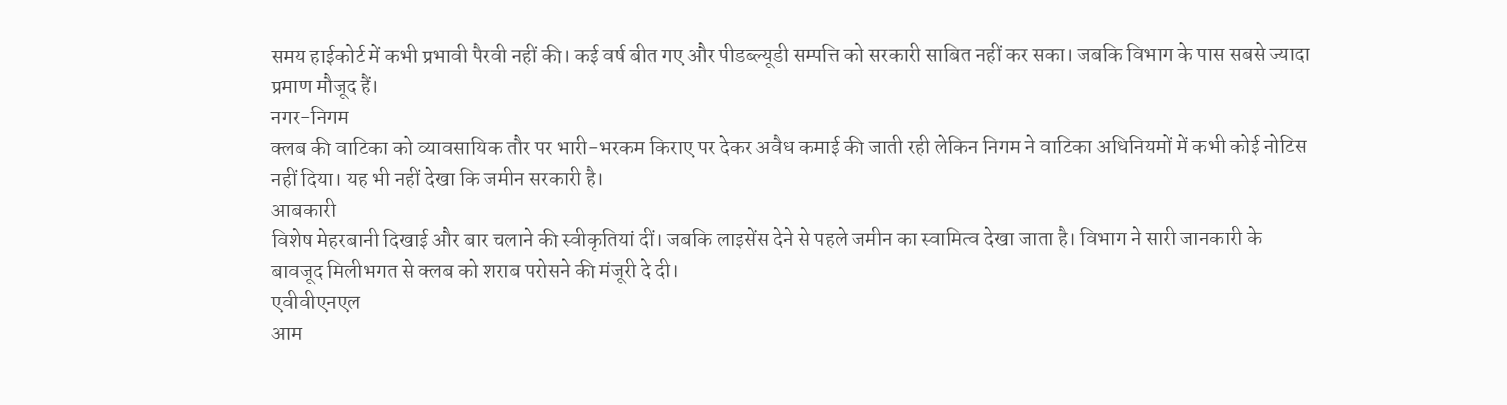समय हाईकोर्ट में कभी प्रभावी पैरवी नहीं की। कई वर्ष बीत गए और पीडब्ल्यूडी सम्पत्ति को सरकारी साबित नहीं कर सका। जबकि विभाग के पास सबसे ज्यादा प्रमाण मौजूद हैं।
नगर-निगम
क्लब की वाटिका को व्यावसायिक तौर पर भारी-भरकम किराए पर देकर अवैध कमाई की जाती रही लेकिन निगम ने वाटिका अधिनियमों में कभी कोई नोटिस नहीं दिया। यह भी नहीं देखा कि जमीन सरकारी है।
आबकारी
विशेष मेहरबानी दिखाई और बार चलाने की स्वीकृतियां दीं। जबकि लाइसेंस देने से पहले जमीन का स्वामित्व देखा जाता है। विभाग ने सारी जानकारी के बावजूद मिलीभगत से क्लब को शराब परोसने की मंजूरी दे दी।
एवीवीएनएल
आम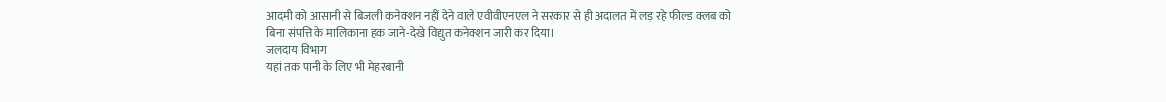आदमी को आसानी से बिजली कनेक्शन नहीं देने वाले एवीवीएनएल ने सरकार से ही अदालत में लड़ रहे फील्ड क्लब को बिना संपत्ति के मालिकाना हक जाने-देखे विद्युत कनेक्शन जारी कर दिया।
जलदाय विभाग
यहां तक पानी के लिए भी मेहरबानी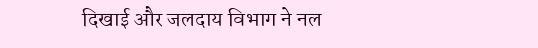दिखाई और जलदाय विभाग ने नल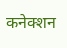कनेक्शन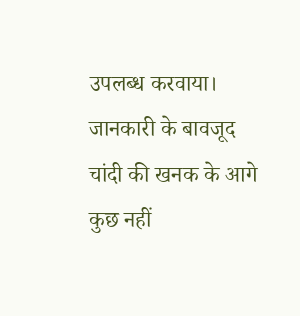उपलब्ध करवाया। जानकारी के बावजूद चांदी की खनक के आगे कुछ नहीं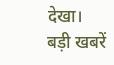देखा।
बड़ी खबरें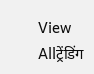View Allट्रेंडिंग